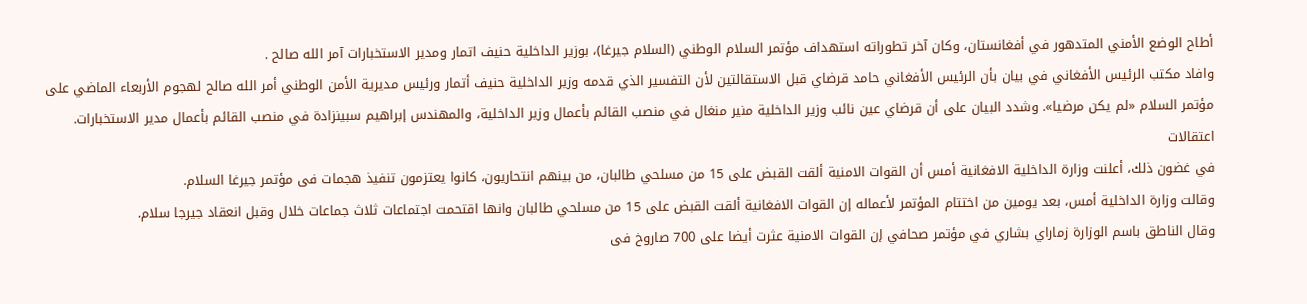أطاح الوضع الأمني المتدهور في أفغانستان، وكان آخر تطوراته استهداف مؤتمر السلام الوطني (السلام جيرغا)، بوزير الداخلية حنيف اتمار ومدير الاستخبارات آمر الله صالح .
وافاد مكتب الرئيس الأفغاني في بيان بأن الرئيس الأفغاني حامد قرضاي قبل الاستقالتين لأن التفسير الذي قدمه وزير الداخلية حنيف أتمار ورئيس مديرية الأمن الوطني أمر الله صالح لهجوم الأربعاء الماضي على مؤتمر السلام «لم يكن مرضيا». وشدد البيان على أن قرضاي عين نائب وزير الداخلية منير منغال في منصب القائم بأعمال وزير الداخلية، والمهندس إبراهيم سبينزادة في منصب القائم بأعمال مدير الاستخبارات.
اعتقالات
في غضون ذلك، أعلنت وزارة الداخلية الافغانية أمس أن القوات الامنية ألقت القبض على 15 من مسلحي طالبان، من بينهم انتحاريون، كانوا يعتزمون تنفيذ هجمات فى مؤتمر جيرغا السلام.
وقالت وزارة الداخلية أمس، بعد يومين من اختتام المؤتمر لأعماله إن القوات الافغانية ألقت القبض على 15 من مسلحي طالبان وانها اقتحمت اجتماعات ثلاث جماعات خلال وقبل انعقاد جيرجا سلام.
وقال الناطق باسم الوزارة زماراي بشاري في مؤتمر صحافي إن القوات الامنية عثرت أيضا على 700 صاروخ فى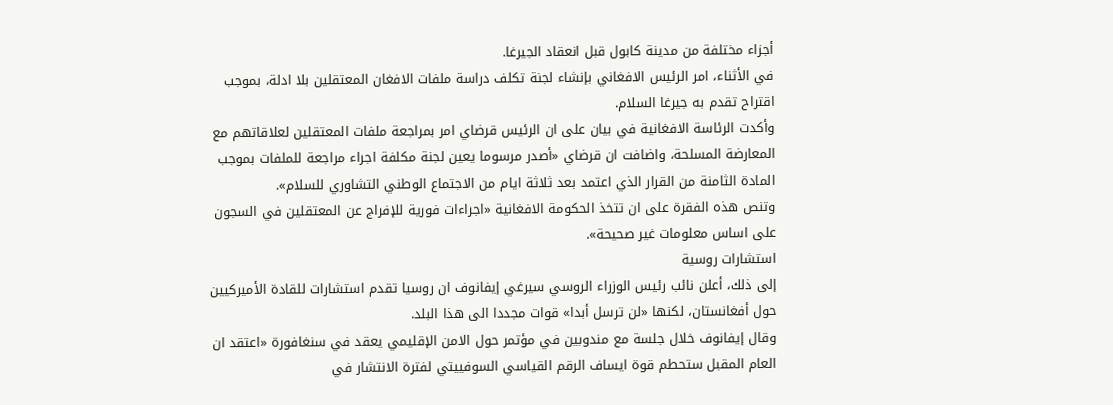أجزاء مختلفة من مدينة كابول قبل انعقاد الجيرغا.
في الأثناء، امر الرئيس الافغاني بإنشاء لجنة تكلف دراسة ملفات الافغان المعتقلين بلا ادلة، بموجب اقتراح تقدم به جيرغا السلام.
وأكدت الرئاسة الافغانية في بيان على ان الرئيس قرضاي امر بمراجعة ملفات المعتقلين لعلاقاتهم مع المعارضة المسلحة، واضافت ان قرضاي «أصدر مرسوما يعين لجنة مكلفة اجراء مراجعة للملفات بموجب المادة الثامنة من القرار الذي اعتمد بعد ثلاثة ايام من الاجتماع الوطني التشاوري للسلام».
وتنص هذه الفقرة على ان تتخذ الحكومة الافغانية «اجراءات فورية للإفراج عن المعتقلين في السجون على اساس معلومات غير صحيحة».
استشارات روسية
إلى ذلك، أعلن نائب رئيس الوزراء الروسي سيرغي إيفانوف ان روسيا تقدم استشارات للقادة الأميركيين حول أفغانستان، لكنها «لن ترسل أبدا» قوات مجددا الى هذا البلد.
وقال إيفانوف خلال جلسة مع مندوبين في مؤتمر حول الامن الإقليمي يعقد في سنغافورة «اعتقد ان العام المقبل ستحطم قوة ايساف الرقم القياسي السوفييتي لفترة الانتشار في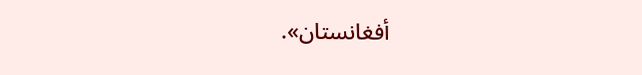أفغانستان».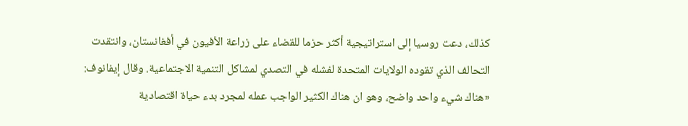كذلك، دعت روسيا إلى استراتيجية أكثر حزما للقضاء على زراعة الأفيون في أفغانستان، وانتقدت التحالف الذي تقوده الولايات المتحدة لفشله في التصدي لمشاكل التنمية الاجتماعية. وقال إيفانوف: «هناك شيء واحد واضح، وهو ان هناك الكثير الواجب عمله لمجرد بدء حياة اقتصادية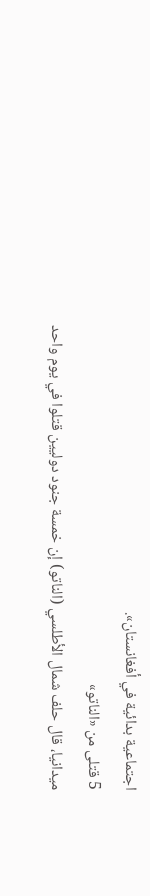اجتماعية بدائية في أفغانستان».
5 قتلى من «الناتو»
ميدانيا، قال حلف شمال الأطلسي (الناتو) إن خمسة جنود دوليين قتلوا في يوم واحد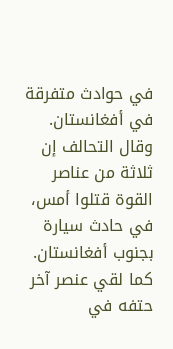في حوادث متفرقة في أفغانستان.
وقال التحالف إن ثلاثة من عناصر القوة قتلوا أمس، في حادث سيارة بجنوب أفغانستان. كما لقي عنصر آخر حتفه في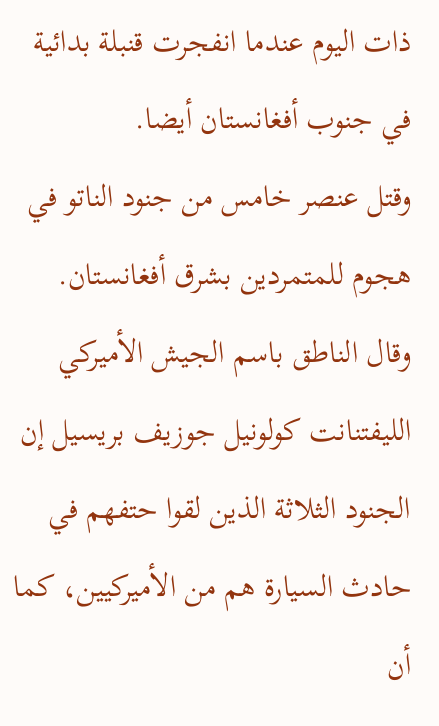ذات اليوم عندما انفجرت قنبلة بدائية في جنوب أفغانستان أيضا.
وقتل عنصر خامس من جنود الناتو في هجوم للمتمردين بشرق أفغانستان. وقال الناطق باسم الجيش الأميركي الليفتنانت كولونيل جوزيف بريسيل إن الجنود الثلاثة الذين لقوا حتفهم في حادث السيارة هم من الأميركيين، كما أن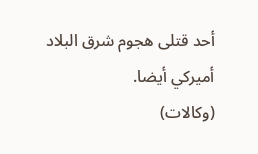أحد قتلى هجوم شرق البلاد أميركي أيضا.
(وكالات)